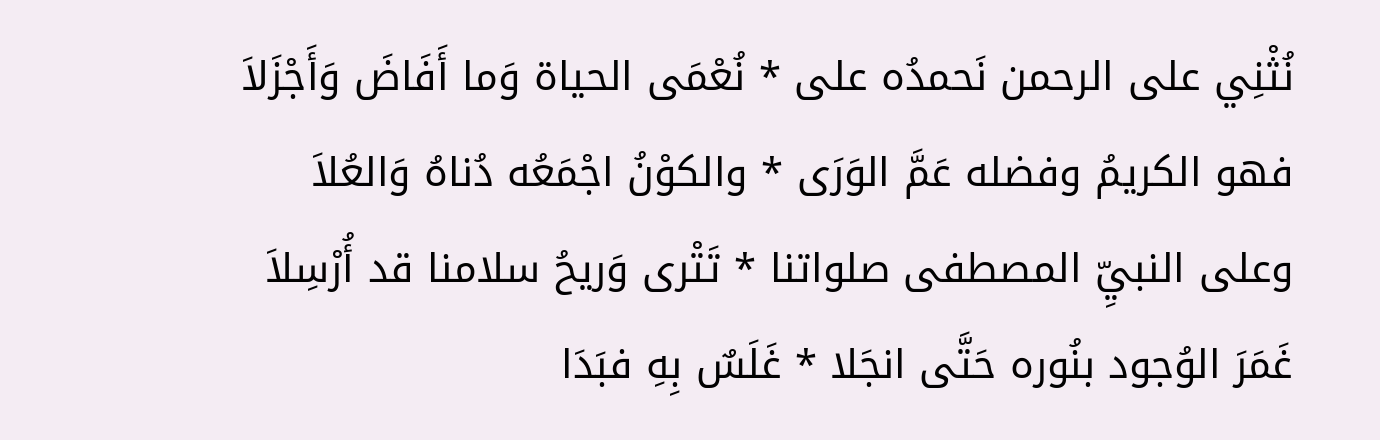نُثْنِي على الرحمن نَحمدُه على * نُعْمَى الحياة وَما أَفَاضَ وَأَجْزَلاَ
فهو الكريمُ وفضله عَمَّ الوَرَى * والكوْنُ اجْمَعُه دُناهُ وَالعُلاَ
وعلى النبيِّ المصطفى صلواتنا * تَتْرى وَريحُ سلامنا قد أُرْسِلاَ
غَمَرَ الوُجود بنُوره حَتَّى انجَلا * غَلَسٌ بِهِ فبَدَا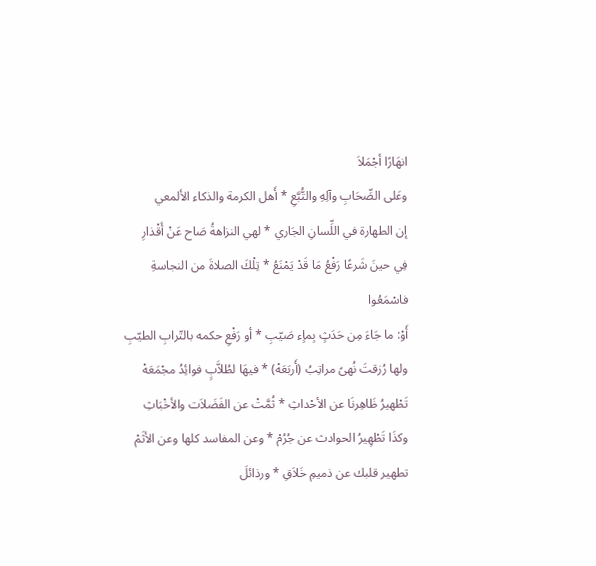انهَارًا أجْمَلاَ
وعَلى الصِّحَابِ وآلِهِ والتُّبَّعِ * أَهل الكرمة والذكاء الألمعي
إن الطهارة في اللِّسانِ الجَاري * لهي النزاهةُ صَاح عَنْ أَقْذارِ
فِي حينَ شَرعًا رَفْعُ مَا قَدْ يَمْنَعُ * تِلْكَ الصلاةَ من النجاسةِ فاسْمَعُوا
أَوْ: ما جَاءَ مِن حَدَثٍ بِماٍء صَيّبِ * أو رَفْعِ حكمه بالتّرابِ الطيّبِ
ولها رُزقتَ نُهىً مراتِبُ (أَربَعَهْ) * فيهَا لطُلاَّبٍ فوائِدُ مجْمَعَهْ
تَطْهيرُ ظَاهِرنَا عن الأحْداثِ * ثُمَّتْ عن الفَضَلاَت والأخْبَاثِ
وكذَا تَطْهِيرُ الحوادث عن جُرُمْ * وعن المفاسد كلها وعن الأثَمْ
تطهير قلبك عن ذميمِ خَلاَقِ * ورذائلَ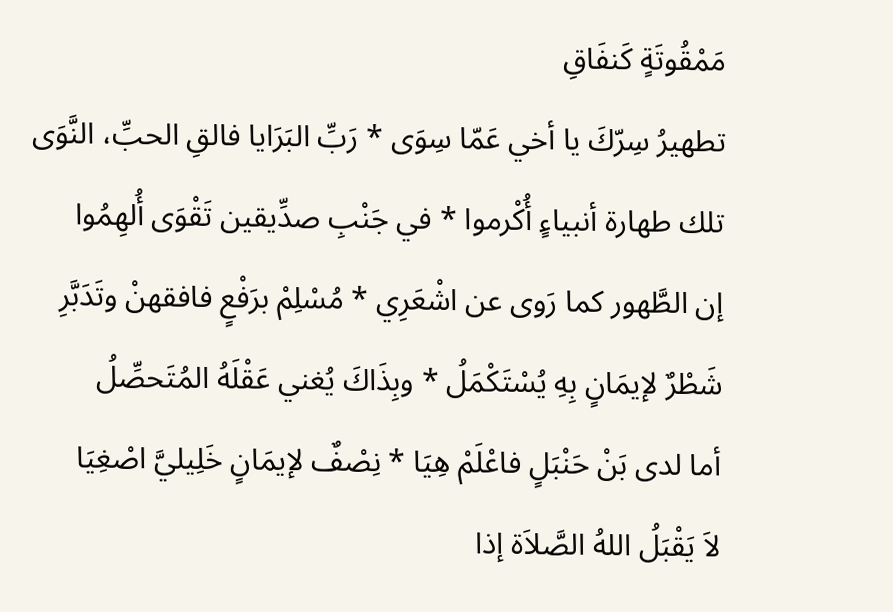مَمْقُوتَةٍ كَنفَاقِ
تطهيرُ سِرّكَ يا أخي عَمّا سِوَى * رَبِّ البَرَايا فالقِ الحبِّ، النَّوَى
تلك طهارة أنبياءٍ أُكْرموا * في جَنْبِ صدِّيقين تَقْوَى أُلهِمُوا
إن الطَّهور كما رَوى عن اشْعَرِي * مُسْلِمْ برَفْعٍ فافقهنْ وتَدَبَّرِ
شَطْرٌ لإيمَانٍ بِهِ يُسْتَكْمَلُ * وبِذَاكَ يُغني عَقْلَهُ المُتَحصِّلُ
أما لدى بَنْ حَنْبَلٍ فاعْلَمْ هِيَا * نِصْفٌ لإيمَانٍ خَلِيليَّ اصْغِيَا
لاَ يَقْبَلُ اللهُ الصَّلاَة إذا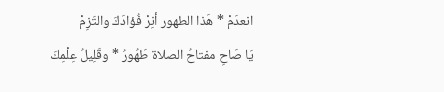انعدَمْ * هَذا الطهور أنِرْ فُؤادَكَ والتَزِمْ
يَا صَاحِ مفتاحُ الصلاة طَهُورُ * وقَلِيلُ عِلْمِكَ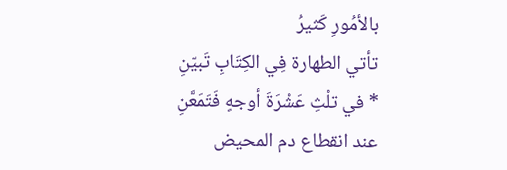بالأمُورِ كَثيرُ
تأتي الطهارة فِي الكِتَابِ تَبيّنِ * في تلْثِ عَشْرَةَ أوجهٍ فَتَمَعَّنِ
عند انقطاع دم المحيض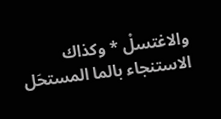والاغتسلْ * وكذاك الاستنجاء بالما المستحَل